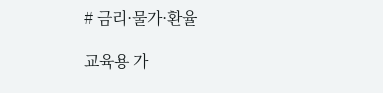# 금리·물가·환율

교육용 가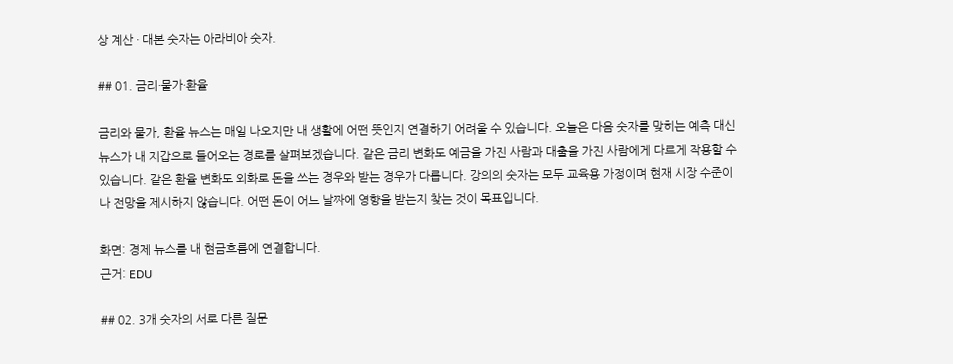상 계산 · 대본 숫자는 아라비아 숫자.

## 01. 금리·물가·환율

금리와 물가, 환율 뉴스는 매일 나오지만 내 생활에 어떤 뜻인지 연결하기 어려울 수 있습니다. 오늘은 다음 숫자를 맞히는 예측 대신 뉴스가 내 지갑으로 들어오는 경로를 살펴보겠습니다. 같은 금리 변화도 예금을 가진 사람과 대출을 가진 사람에게 다르게 작용할 수 있습니다. 같은 환율 변화도 외화로 돈을 쓰는 경우와 받는 경우가 다릅니다. 강의의 숫자는 모두 교육용 가정이며 현재 시장 수준이나 전망을 제시하지 않습니다. 어떤 돈이 어느 날짜에 영향을 받는지 찾는 것이 목표입니다.

화면: 경제 뉴스를 내 현금흐름에 연결합니다.
근거: EDU

## 02. 3개 숫자의 서로 다른 질문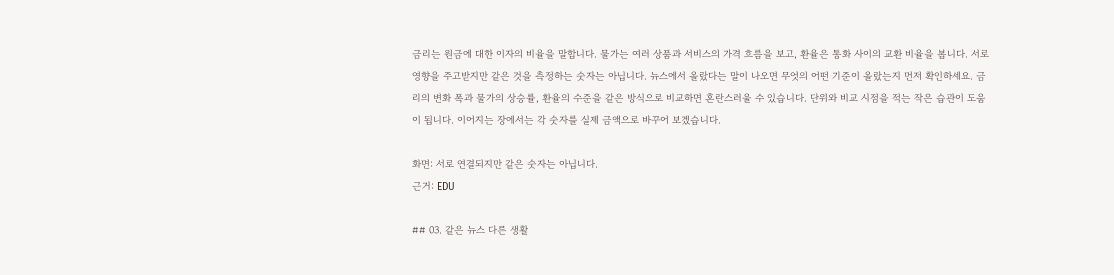금리는 원금에 대한 이자의 비율을 말합니다. 물가는 여러 상품과 서비스의 가격 흐름을 보고, 환율은 통화 사이의 교환 비율을 봅니다. 서로 영향을 주고받지만 같은 것을 측정하는 숫자는 아닙니다. 뉴스에서 올랐다는 말이 나오면 무엇의 어떤 기준이 올랐는지 먼저 확인하세요. 금리의 변화 폭과 물가의 상승률, 환율의 수준을 같은 방식으로 비교하면 혼란스러울 수 있습니다. 단위와 비교 시점을 적는 작은 습관이 도움이 됩니다. 이어지는 장에서는 각 숫자를 실제 금액으로 바꾸어 보겠습니다.

화면: 서로 연결되지만 같은 숫자는 아닙니다.
근거: EDU

## 03. 같은 뉴스 다른 생활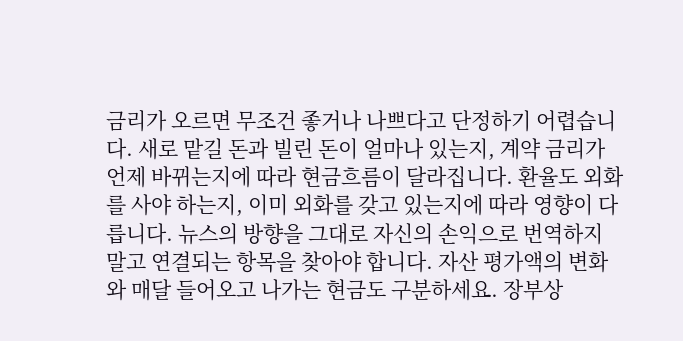금리가 오르면 무조건 좋거나 나쁘다고 단정하기 어렵습니다. 새로 맡길 돈과 빌린 돈이 얼마나 있는지, 계약 금리가 언제 바뀌는지에 따라 현금흐름이 달라집니다. 환율도 외화를 사야 하는지, 이미 외화를 갖고 있는지에 따라 영향이 다릅니다. 뉴스의 방향을 그대로 자신의 손익으로 번역하지 말고 연결되는 항목을 찾아야 합니다. 자산 평가액의 변화와 매달 들어오고 나가는 현금도 구분하세요. 장부상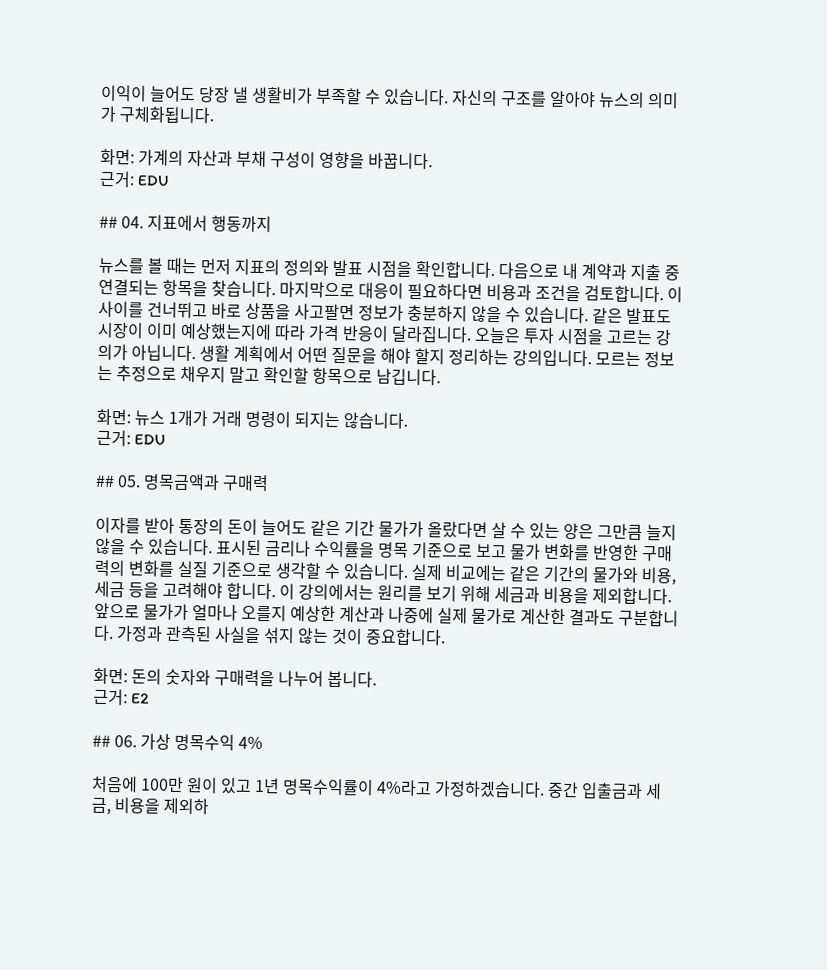이익이 늘어도 당장 낼 생활비가 부족할 수 있습니다. 자신의 구조를 알아야 뉴스의 의미가 구체화됩니다.

화면: 가계의 자산과 부채 구성이 영향을 바꿉니다.
근거: EDU

## 04. 지표에서 행동까지

뉴스를 볼 때는 먼저 지표의 정의와 발표 시점을 확인합니다. 다음으로 내 계약과 지출 중 연결되는 항목을 찾습니다. 마지막으로 대응이 필요하다면 비용과 조건을 검토합니다. 이 사이를 건너뛰고 바로 상품을 사고팔면 정보가 충분하지 않을 수 있습니다. 같은 발표도 시장이 이미 예상했는지에 따라 가격 반응이 달라집니다. 오늘은 투자 시점을 고르는 강의가 아닙니다. 생활 계획에서 어떤 질문을 해야 할지 정리하는 강의입니다. 모르는 정보는 추정으로 채우지 말고 확인할 항목으로 남깁니다.

화면: 뉴스 1개가 거래 명령이 되지는 않습니다.
근거: EDU

## 05. 명목금액과 구매력

이자를 받아 통장의 돈이 늘어도 같은 기간 물가가 올랐다면 살 수 있는 양은 그만큼 늘지 않을 수 있습니다. 표시된 금리나 수익률을 명목 기준으로 보고 물가 변화를 반영한 구매력의 변화를 실질 기준으로 생각할 수 있습니다. 실제 비교에는 같은 기간의 물가와 비용, 세금 등을 고려해야 합니다. 이 강의에서는 원리를 보기 위해 세금과 비용을 제외합니다. 앞으로 물가가 얼마나 오를지 예상한 계산과 나중에 실제 물가로 계산한 결과도 구분합니다. 가정과 관측된 사실을 섞지 않는 것이 중요합니다.

화면: 돈의 숫자와 구매력을 나누어 봅니다.
근거: E2

## 06. 가상 명목수익 4%

처음에 100만 원이 있고 1년 명목수익률이 4%라고 가정하겠습니다. 중간 입출금과 세금, 비용을 제외하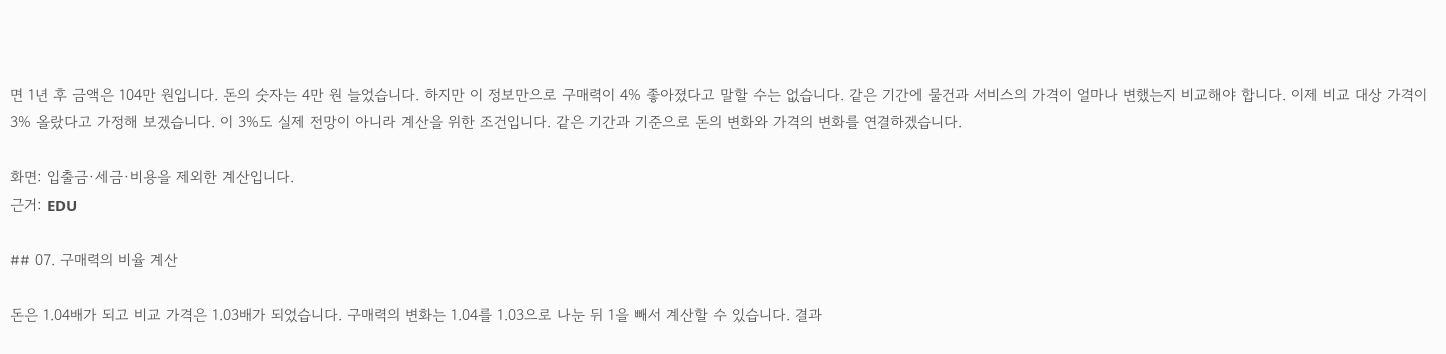면 1년 후 금액은 104만 원입니다. 돈의 숫자는 4만 원 늘었습니다. 하지만 이 정보만으로 구매력이 4% 좋아졌다고 말할 수는 없습니다. 같은 기간에 물건과 서비스의 가격이 얼마나 변했는지 비교해야 합니다. 이제 비교 대상 가격이 3% 올랐다고 가정해 보겠습니다. 이 3%도 실제 전망이 아니라 계산을 위한 조건입니다. 같은 기간과 기준으로 돈의 변화와 가격의 변화를 연결하겠습니다.

화면: 입출금·세금·비용을 제외한 계산입니다.
근거: EDU

## 07. 구매력의 비율 계산

돈은 1.04배가 되고 비교 가격은 1.03배가 되었습니다. 구매력의 변화는 1.04를 1.03으로 나눈 뒤 1을 빼서 계산할 수 있습니다. 결과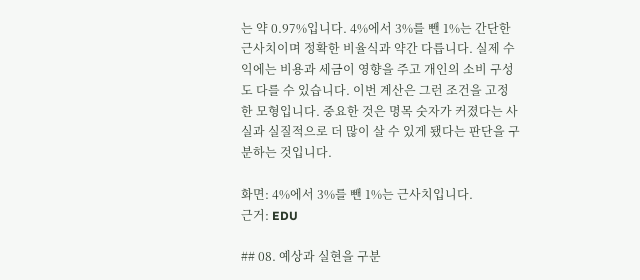는 약 0.97%입니다. 4%에서 3%를 뺀 1%는 간단한 근사치이며 정확한 비율식과 약간 다릅니다. 실제 수익에는 비용과 세금이 영향을 주고 개인의 소비 구성도 다를 수 있습니다. 이번 계산은 그런 조건을 고정한 모형입니다. 중요한 것은 명목 숫자가 커졌다는 사실과 실질적으로 더 많이 살 수 있게 됐다는 판단을 구분하는 것입니다.

화면: 4%에서 3%를 뺀 1%는 근사치입니다.
근거: EDU

## 08. 예상과 실현을 구분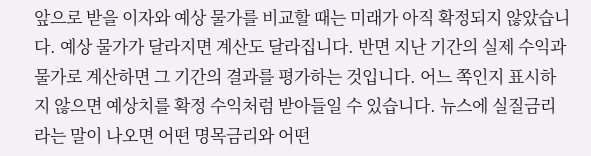앞으로 받을 이자와 예상 물가를 비교할 때는 미래가 아직 확정되지 않았습니다. 예상 물가가 달라지면 계산도 달라집니다. 반면 지난 기간의 실제 수익과 물가로 계산하면 그 기간의 결과를 평가하는 것입니다. 어느 쪽인지 표시하지 않으면 예상치를 확정 수익처럼 받아들일 수 있습니다. 뉴스에 실질금리라는 말이 나오면 어떤 명목금리와 어떤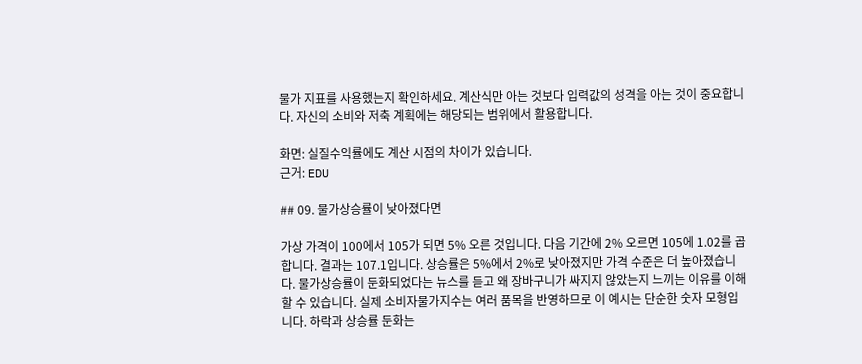물가 지표를 사용했는지 확인하세요. 계산식만 아는 것보다 입력값의 성격을 아는 것이 중요합니다. 자신의 소비와 저축 계획에는 해당되는 범위에서 활용합니다.

화면: 실질수익률에도 계산 시점의 차이가 있습니다.
근거: EDU

## 09. 물가상승률이 낮아졌다면

가상 가격이 100에서 105가 되면 5% 오른 것입니다. 다음 기간에 2% 오르면 105에 1.02를 곱합니다. 결과는 107.1입니다. 상승률은 5%에서 2%로 낮아졌지만 가격 수준은 더 높아졌습니다. 물가상승률이 둔화되었다는 뉴스를 듣고 왜 장바구니가 싸지지 않았는지 느끼는 이유를 이해할 수 있습니다. 실제 소비자물가지수는 여러 품목을 반영하므로 이 예시는 단순한 숫자 모형입니다. 하락과 상승률 둔화는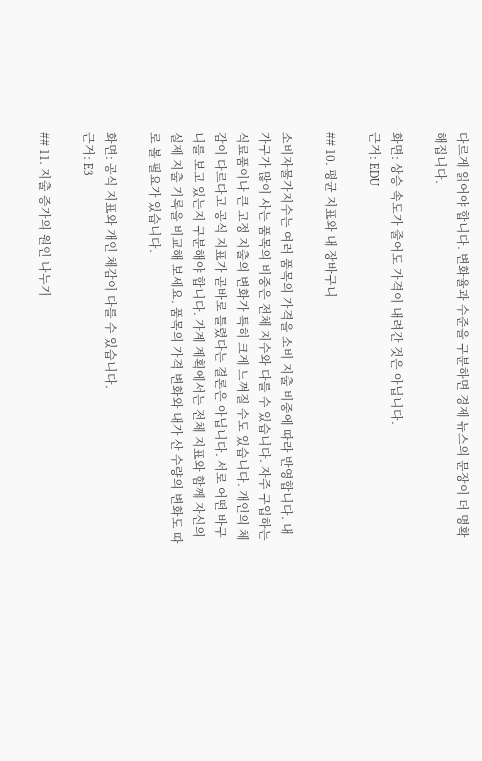다르게 읽어야 합니다. 변화율과 수준을 구분하면 경제 뉴스의 문장이 더 명확해집니다.

화면: 상승 속도가 줄어도 가격이 내려간 것은 아닙니다.
근거: EDU

## 10. 평균 지표와 내 장바구니

소비자물가지수는 여러 품목의 가격을 소비 지출 비중에 따라 반영합니다. 내 가구가 많이 사는 품목의 비중은 전체 지수와 다를 수 있습니다. 자주 구입하는 식료품이나 큰 고정 지출의 변화가 특히 크게 느껴질 수도 있습니다. 개인의 체감이 다르다고 공식 지표가 곧바로 틀렸다는 결론은 아닙니다. 서로 어떤 바구니를 보고 있는지 구분해야 합니다. 가계 계획에서는 전체 지표와 함께 자신의 실제 지출 기록을 비교해 보세요. 품목의 가격 변화와 내가 산 수량의 변화도 따로 볼 필요가 있습니다.

화면: 공식 지표와 개인 체감이 다를 수 있습니다.
근거: E3

## 11. 지출 증가의 원인 나누기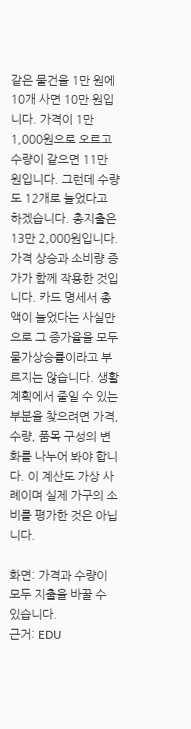같은 물건을 1만 원에 10개 사면 10만 원입니다. 가격이 1만 1,000원으로 오르고 수량이 같으면 11만 원입니다. 그런데 수량도 12개로 늘었다고 하겠습니다. 총지출은 13만 2,000원입니다. 가격 상승과 소비량 증가가 함께 작용한 것입니다. 카드 명세서 총액이 늘었다는 사실만으로 그 증가율을 모두 물가상승률이라고 부르지는 않습니다. 생활 계획에서 줄일 수 있는 부분을 찾으려면 가격, 수량, 품목 구성의 변화를 나누어 봐야 합니다. 이 계산도 가상 사례이며 실제 가구의 소비를 평가한 것은 아닙니다.

화면: 가격과 수량이 모두 지출을 바꿀 수 있습니다.
근거: EDU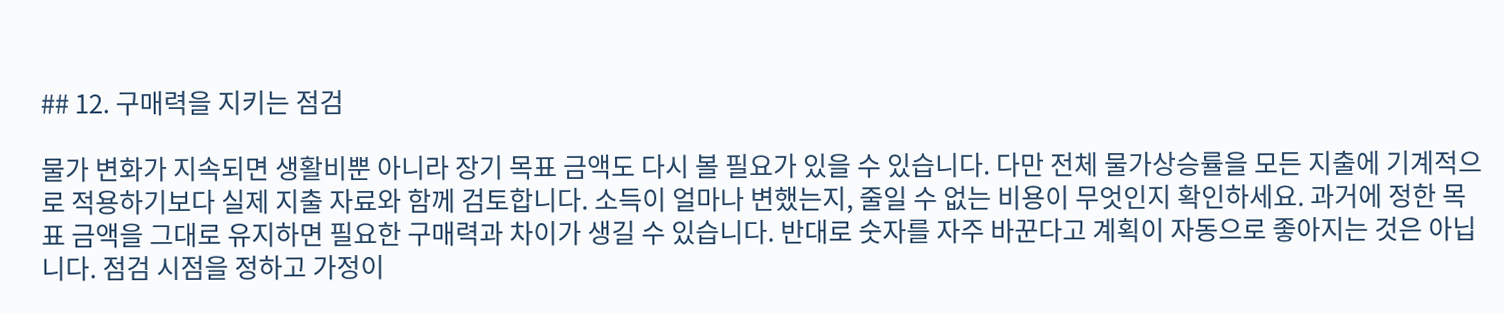## 12. 구매력을 지키는 점검

물가 변화가 지속되면 생활비뿐 아니라 장기 목표 금액도 다시 볼 필요가 있을 수 있습니다. 다만 전체 물가상승률을 모든 지출에 기계적으로 적용하기보다 실제 지출 자료와 함께 검토합니다. 소득이 얼마나 변했는지, 줄일 수 없는 비용이 무엇인지 확인하세요. 과거에 정한 목표 금액을 그대로 유지하면 필요한 구매력과 차이가 생길 수 있습니다. 반대로 숫자를 자주 바꾼다고 계획이 자동으로 좋아지는 것은 아닙니다. 점검 시점을 정하고 가정이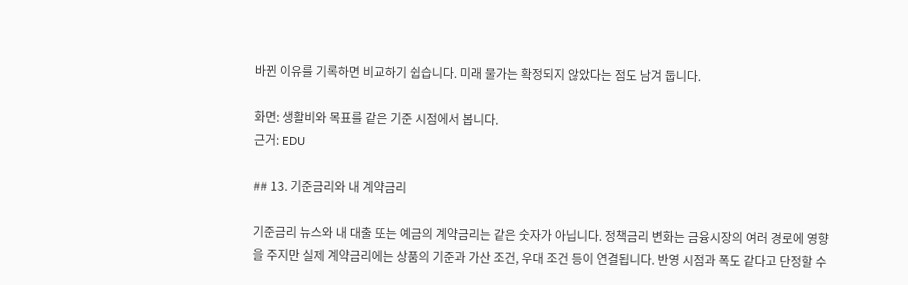바뀐 이유를 기록하면 비교하기 쉽습니다. 미래 물가는 확정되지 않았다는 점도 남겨 둡니다.

화면: 생활비와 목표를 같은 기준 시점에서 봅니다.
근거: EDU

## 13. 기준금리와 내 계약금리

기준금리 뉴스와 내 대출 또는 예금의 계약금리는 같은 숫자가 아닙니다. 정책금리 변화는 금융시장의 여러 경로에 영향을 주지만 실제 계약금리에는 상품의 기준과 가산 조건, 우대 조건 등이 연결됩니다. 반영 시점과 폭도 같다고 단정할 수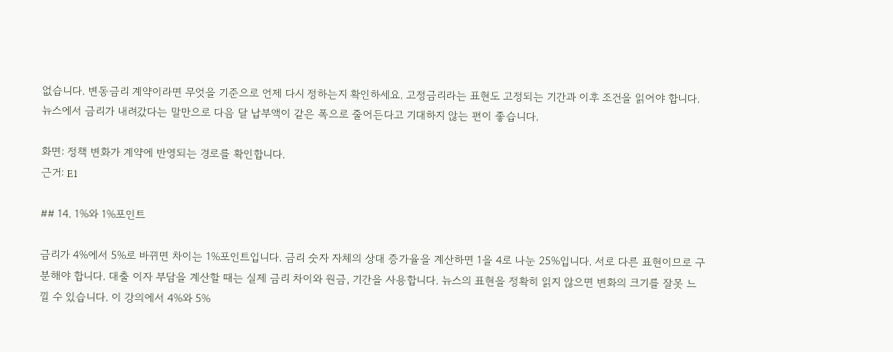없습니다. 변동금리 계약이라면 무엇을 기준으로 언제 다시 정하는지 확인하세요. 고정금리라는 표현도 고정되는 기간과 이후 조건을 읽어야 합니다. 뉴스에서 금리가 내려갔다는 말만으로 다음 달 납부액이 같은 폭으로 줄어든다고 기대하지 않는 편이 좋습니다.

화면: 정책 변화가 계약에 반영되는 경로를 확인합니다.
근거: E1

## 14. 1%와 1%포인트

금리가 4%에서 5%로 바뀌면 차이는 1%포인트입니다. 금리 숫자 자체의 상대 증가율을 계산하면 1을 4로 나눈 25%입니다. 서로 다른 표현이므로 구분해야 합니다. 대출 이자 부담을 계산할 때는 실제 금리 차이와 원금, 기간을 사용합니다. 뉴스의 표현을 정확히 읽지 않으면 변화의 크기를 잘못 느낄 수 있습니다. 이 강의에서 4%와 5%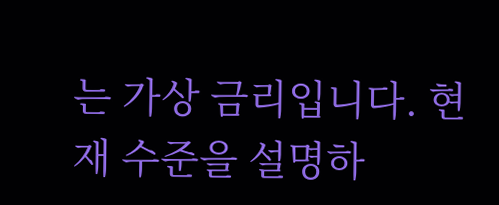는 가상 금리입니다. 현재 수준을 설명하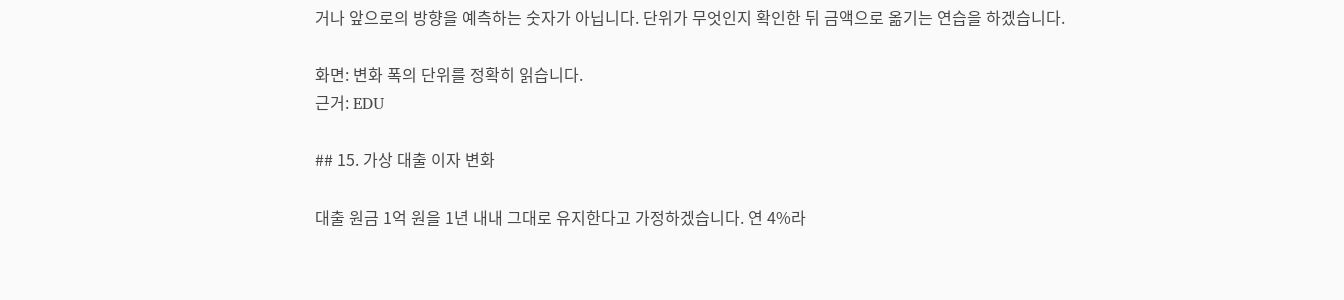거나 앞으로의 방향을 예측하는 숫자가 아닙니다. 단위가 무엇인지 확인한 뒤 금액으로 옮기는 연습을 하겠습니다.

화면: 변화 폭의 단위를 정확히 읽습니다.
근거: EDU

## 15. 가상 대출 이자 변화

대출 원금 1억 원을 1년 내내 그대로 유지한다고 가정하겠습니다. 연 4%라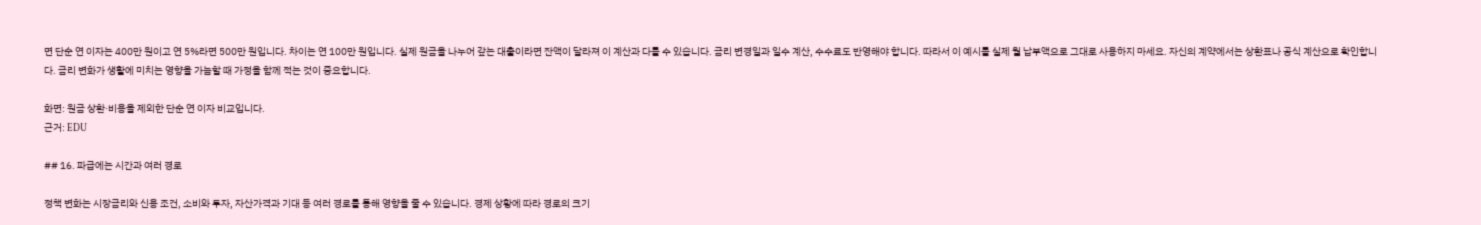면 단순 연 이자는 400만 원이고 연 5%라면 500만 원입니다. 차이는 연 100만 원입니다. 실제 원금을 나누어 갚는 대출이라면 잔액이 달라져 이 계산과 다를 수 있습니다. 금리 변경일과 일수 계산, 수수료도 반영해야 합니다. 따라서 이 예시를 실제 월 납부액으로 그대로 사용하지 마세요. 자신의 계약에서는 상환표나 공식 계산으로 확인합니다. 금리 변화가 생활에 미치는 영향을 가늠할 때 가정을 함께 적는 것이 중요합니다.

화면: 원금 상환·비용을 제외한 단순 연 이자 비교입니다.
근거: EDU

## 16. 파급에는 시간과 여러 경로

정책 변화는 시장금리와 신용 조건, 소비와 투자, 자산가격과 기대 등 여러 경로를 통해 영향을 줄 수 있습니다. 경제 상황에 따라 경로의 크기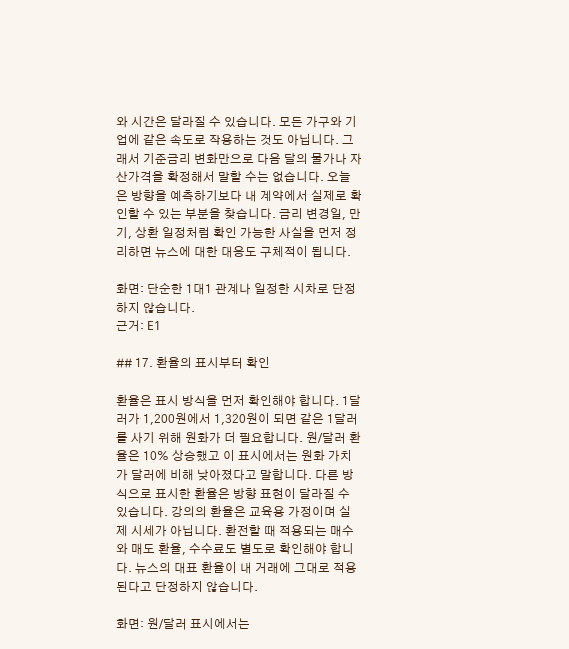와 시간은 달라질 수 있습니다. 모든 가구와 기업에 같은 속도로 작용하는 것도 아닙니다. 그래서 기준금리 변화만으로 다음 달의 물가나 자산가격을 확정해서 말할 수는 없습니다. 오늘은 방향을 예측하기보다 내 계약에서 실제로 확인할 수 있는 부분을 찾습니다. 금리 변경일, 만기, 상환 일정처럼 확인 가능한 사실을 먼저 정리하면 뉴스에 대한 대응도 구체적이 됩니다.

화면: 단순한 1대1 관계나 일정한 시차로 단정하지 않습니다.
근거: E1

## 17. 환율의 표시부터 확인

환율은 표시 방식을 먼저 확인해야 합니다. 1달러가 1,200원에서 1,320원이 되면 같은 1달러를 사기 위해 원화가 더 필요합니다. 원/달러 환율은 10% 상승했고 이 표시에서는 원화 가치가 달러에 비해 낮아졌다고 말합니다. 다른 방식으로 표시한 환율은 방향 표현이 달라질 수 있습니다. 강의의 환율은 교육용 가정이며 실제 시세가 아닙니다. 환전할 때 적용되는 매수와 매도 환율, 수수료도 별도로 확인해야 합니다. 뉴스의 대표 환율이 내 거래에 그대로 적용된다고 단정하지 않습니다.

화면: 원/달러 표시에서는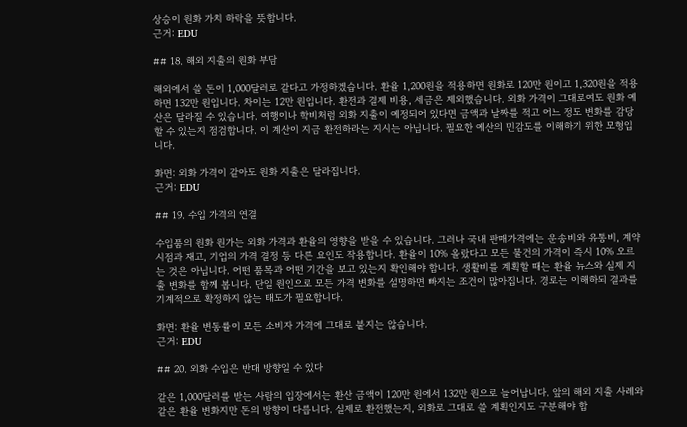상승이 원화 가치 하락을 뜻합니다.
근거: EDU

## 18. 해외 지출의 원화 부담

해외에서 쓸 돈이 1,000달러로 같다고 가정하겠습니다. 환율 1,200원을 적용하면 원화로 120만 원이고 1,320원을 적용하면 132만 원입니다. 차이는 12만 원입니다. 환전과 결제 비용, 세금은 제외했습니다. 외화 가격이 그대로여도 원화 예산은 달라질 수 있습니다. 여행이나 학비처럼 외화 지출이 예정되어 있다면 금액과 날짜를 적고 어느 정도 변화를 감당할 수 있는지 점검합니다. 이 계산이 지금 환전하라는 지시는 아닙니다. 필요한 예산의 민감도를 이해하기 위한 모형입니다.

화면: 외화 가격이 같아도 원화 지출은 달라집니다.
근거: EDU

## 19. 수입 가격의 연결

수입품의 원화 원가는 외화 가격과 환율의 영향을 받을 수 있습니다. 그러나 국내 판매가격에는 운송비와 유통비, 계약 시점과 재고, 기업의 가격 결정 등 다른 요인도 작용합니다. 환율이 10% 올랐다고 모든 물건의 가격이 즉시 10% 오르는 것은 아닙니다. 어떤 품목과 어떤 기간을 보고 있는지 확인해야 합니다. 생활비를 계획할 때는 환율 뉴스와 실제 지출 변화를 함께 봅니다. 단일 원인으로 모든 가격 변화를 설명하면 빠지는 조건이 많아집니다. 경로는 이해하되 결과를 기계적으로 확정하지 않는 태도가 필요합니다.

화면: 환율 변동률이 모든 소비자 가격에 그대로 붙지는 않습니다.
근거: EDU

## 20. 외화 수입은 반대 방향일 수 있다

같은 1,000달러를 받는 사람의 입장에서는 환산 금액이 120만 원에서 132만 원으로 늘어납니다. 앞의 해외 지출 사례와 같은 환율 변화지만 돈의 방향이 다릅니다. 실제로 환전했는지, 외화로 그대로 쓸 계획인지도 구분해야 합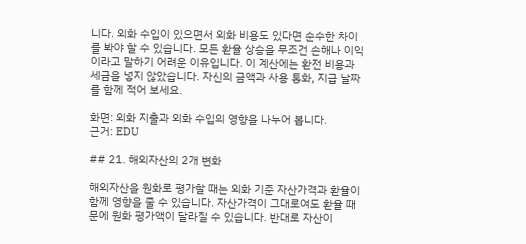니다. 외화 수입이 있으면서 외화 비용도 있다면 순수한 차이를 봐야 할 수 있습니다. 모든 환율 상승을 무조건 손해나 이익이라고 말하기 어려운 이유입니다. 이 계산에는 환전 비용과 세금을 넣지 않았습니다. 자신의 금액과 사용 통화, 지급 날짜를 함께 적어 보세요.

화면: 외화 지출과 외화 수입의 영향을 나누어 봅니다.
근거: EDU

## 21. 해외자산의 2개 변화

해외자산을 원화로 평가할 때는 외화 기준 자산가격과 환율이 함께 영향을 줄 수 있습니다. 자산가격이 그대로여도 환율 때문에 원화 평가액이 달라질 수 있습니다. 반대로 자산이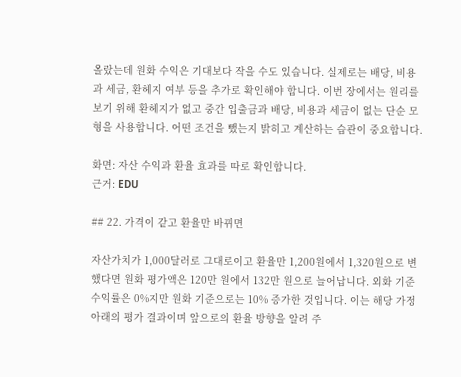올랐는데 원화 수익은 기대보다 작을 수도 있습니다. 실제로는 배당, 비용과 세금, 환헤지 여부 등을 추가로 확인해야 합니다. 이번 장에서는 원리를 보기 위해 환헤지가 없고 중간 입출금과 배당, 비용과 세금이 없는 단순 모형을 사용합니다. 어떤 조건을 뺐는지 밝히고 계산하는 습관이 중요합니다.

화면: 자산 수익과 환율 효과를 따로 확인합니다.
근거: EDU

## 22. 가격이 같고 환율만 바뀌면

자산가치가 1,000달러로 그대로이고 환율만 1,200원에서 1,320원으로 변했다면 원화 평가액은 120만 원에서 132만 원으로 늘어납니다. 외화 기준 수익률은 0%지만 원화 기준으로는 10% 증가한 것입니다. 이는 해당 가정 아래의 평가 결과이며 앞으로의 환율 방향을 알려 주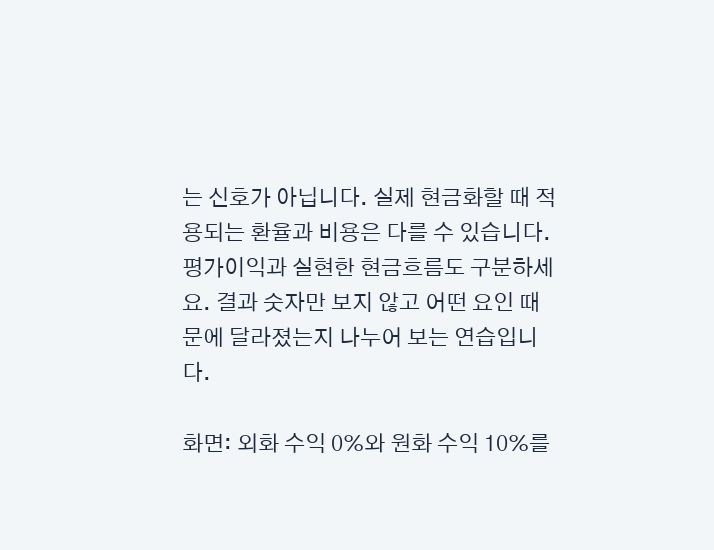는 신호가 아닙니다. 실제 현금화할 때 적용되는 환율과 비용은 다를 수 있습니다. 평가이익과 실현한 현금흐름도 구분하세요. 결과 숫자만 보지 않고 어떤 요인 때문에 달라졌는지 나누어 보는 연습입니다.

화면: 외화 수익 0%와 원화 수익 10%를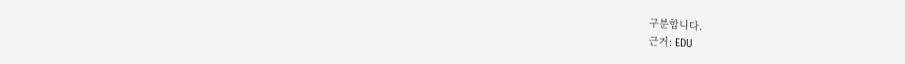구분합니다.
근거: EDU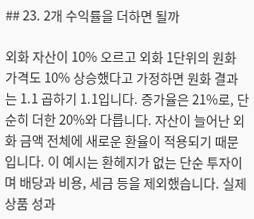## 23. 2개 수익률을 더하면 될까

외화 자산이 10% 오르고 외화 1단위의 원화 가격도 10% 상승했다고 가정하면 원화 결과는 1.1 곱하기 1.1입니다. 증가율은 21%로, 단순히 더한 20%와 다릅니다. 자산이 늘어난 외화 금액 전체에 새로운 환율이 적용되기 때문입니다. 이 예시는 환헤지가 없는 단순 투자이며 배당과 비용, 세금 등을 제외했습니다. 실제 상품 성과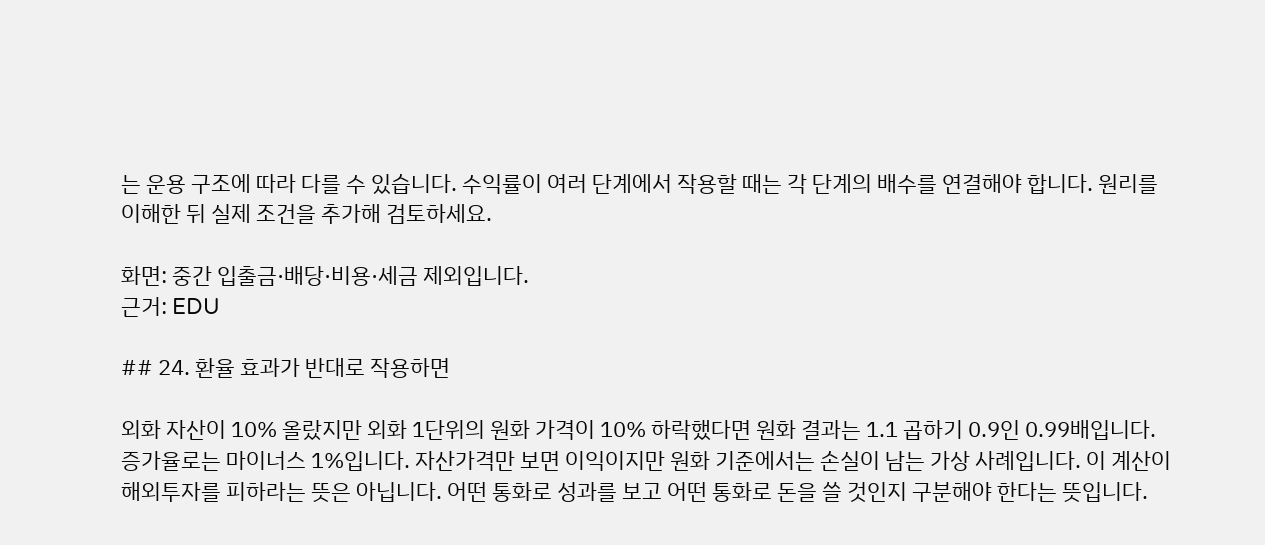는 운용 구조에 따라 다를 수 있습니다. 수익률이 여러 단계에서 작용할 때는 각 단계의 배수를 연결해야 합니다. 원리를 이해한 뒤 실제 조건을 추가해 검토하세요.

화면: 중간 입출금·배당·비용·세금 제외입니다.
근거: EDU

## 24. 환율 효과가 반대로 작용하면

외화 자산이 10% 올랐지만 외화 1단위의 원화 가격이 10% 하락했다면 원화 결과는 1.1 곱하기 0.9인 0.99배입니다. 증가율로는 마이너스 1%입니다. 자산가격만 보면 이익이지만 원화 기준에서는 손실이 남는 가상 사례입니다. 이 계산이 해외투자를 피하라는 뜻은 아닙니다. 어떤 통화로 성과를 보고 어떤 통화로 돈을 쓸 것인지 구분해야 한다는 뜻입니다.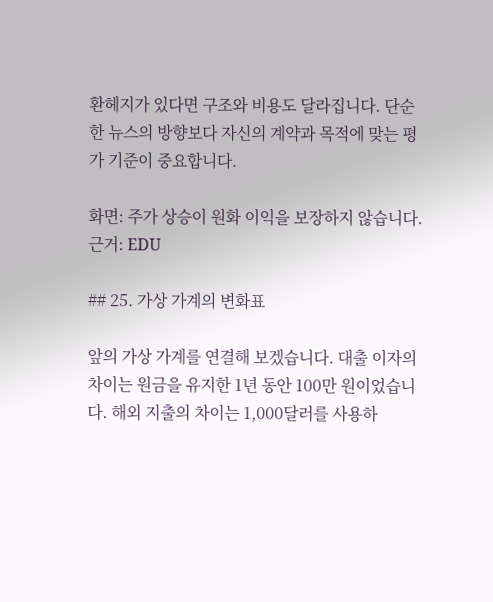환헤지가 있다면 구조와 비용도 달라집니다. 단순한 뉴스의 방향보다 자신의 계약과 목적에 맞는 평가 기준이 중요합니다.

화면: 주가 상승이 원화 이익을 보장하지 않습니다.
근거: EDU

## 25. 가상 가계의 변화표

앞의 가상 가계를 연결해 보겠습니다. 대출 이자의 차이는 원금을 유지한 1년 동안 100만 원이었습니다. 해외 지출의 차이는 1,000달러를 사용하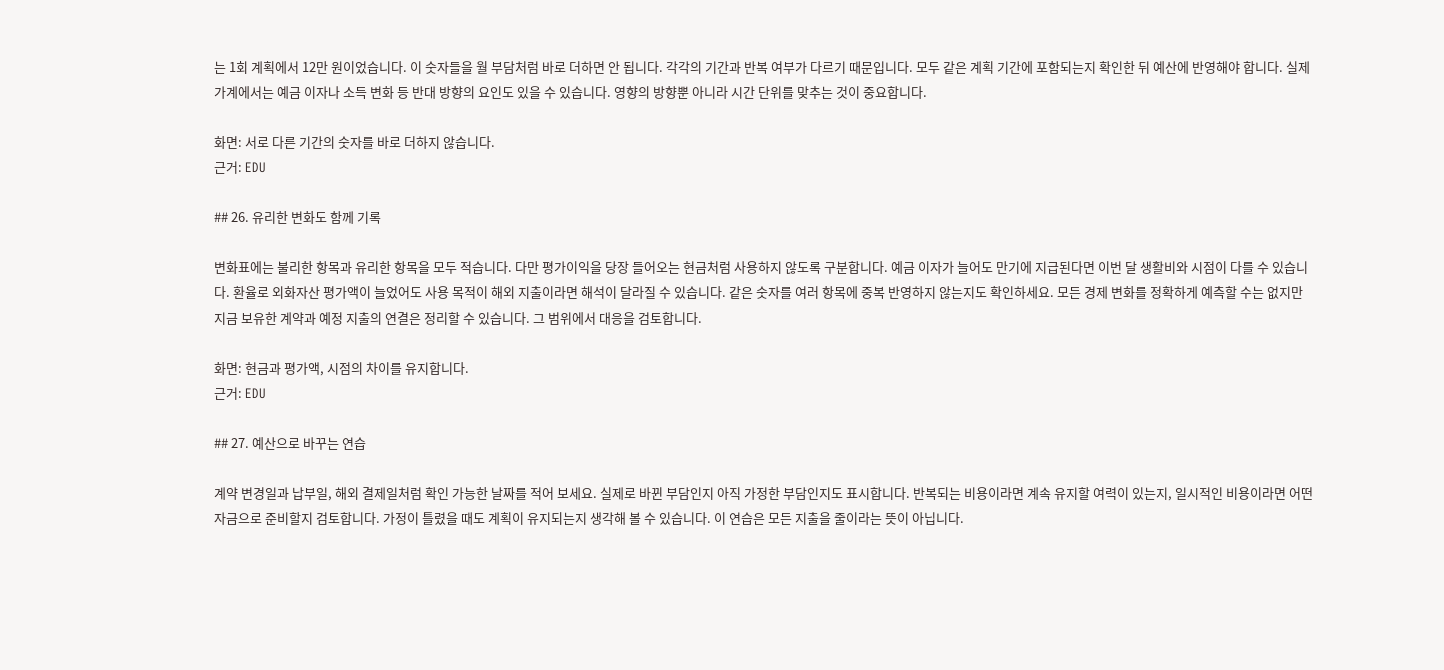는 1회 계획에서 12만 원이었습니다. 이 숫자들을 월 부담처럼 바로 더하면 안 됩니다. 각각의 기간과 반복 여부가 다르기 때문입니다. 모두 같은 계획 기간에 포함되는지 확인한 뒤 예산에 반영해야 합니다. 실제 가계에서는 예금 이자나 소득 변화 등 반대 방향의 요인도 있을 수 있습니다. 영향의 방향뿐 아니라 시간 단위를 맞추는 것이 중요합니다.

화면: 서로 다른 기간의 숫자를 바로 더하지 않습니다.
근거: EDU

## 26. 유리한 변화도 함께 기록

변화표에는 불리한 항목과 유리한 항목을 모두 적습니다. 다만 평가이익을 당장 들어오는 현금처럼 사용하지 않도록 구분합니다. 예금 이자가 늘어도 만기에 지급된다면 이번 달 생활비와 시점이 다를 수 있습니다. 환율로 외화자산 평가액이 늘었어도 사용 목적이 해외 지출이라면 해석이 달라질 수 있습니다. 같은 숫자를 여러 항목에 중복 반영하지 않는지도 확인하세요. 모든 경제 변화를 정확하게 예측할 수는 없지만 지금 보유한 계약과 예정 지출의 연결은 정리할 수 있습니다. 그 범위에서 대응을 검토합니다.

화면: 현금과 평가액, 시점의 차이를 유지합니다.
근거: EDU

## 27. 예산으로 바꾸는 연습

계약 변경일과 납부일, 해외 결제일처럼 확인 가능한 날짜를 적어 보세요. 실제로 바뀐 부담인지 아직 가정한 부담인지도 표시합니다. 반복되는 비용이라면 계속 유지할 여력이 있는지, 일시적인 비용이라면 어떤 자금으로 준비할지 검토합니다. 가정이 틀렸을 때도 계획이 유지되는지 생각해 볼 수 있습니다. 이 연습은 모든 지출을 줄이라는 뜻이 아닙니다.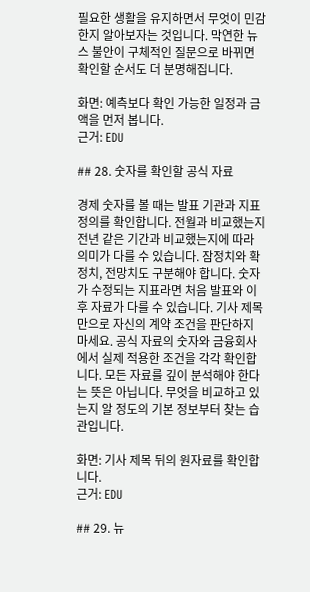필요한 생활을 유지하면서 무엇이 민감한지 알아보자는 것입니다. 막연한 뉴스 불안이 구체적인 질문으로 바뀌면 확인할 순서도 더 분명해집니다.

화면: 예측보다 확인 가능한 일정과 금액을 먼저 봅니다.
근거: EDU

## 28. 숫자를 확인할 공식 자료

경제 숫자를 볼 때는 발표 기관과 지표 정의를 확인합니다. 전월과 비교했는지 전년 같은 기간과 비교했는지에 따라 의미가 다를 수 있습니다. 잠정치와 확정치, 전망치도 구분해야 합니다. 숫자가 수정되는 지표라면 처음 발표와 이후 자료가 다를 수 있습니다. 기사 제목만으로 자신의 계약 조건을 판단하지 마세요. 공식 자료의 숫자와 금융회사에서 실제 적용한 조건을 각각 확인합니다. 모든 자료를 깊이 분석해야 한다는 뜻은 아닙니다. 무엇을 비교하고 있는지 알 정도의 기본 정보부터 찾는 습관입니다.

화면: 기사 제목 뒤의 원자료를 확인합니다.
근거: EDU

## 29. 뉴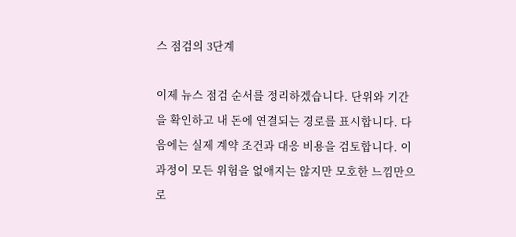스 점검의 3단계

이제 뉴스 점검 순서를 정리하겠습니다. 단위와 기간을 확인하고 내 돈에 연결되는 경로를 표시합니다. 다음에는 실제 계약 조건과 대응 비용을 검토합니다. 이 과정이 모든 위험을 없애지는 않지만 모호한 느낌만으로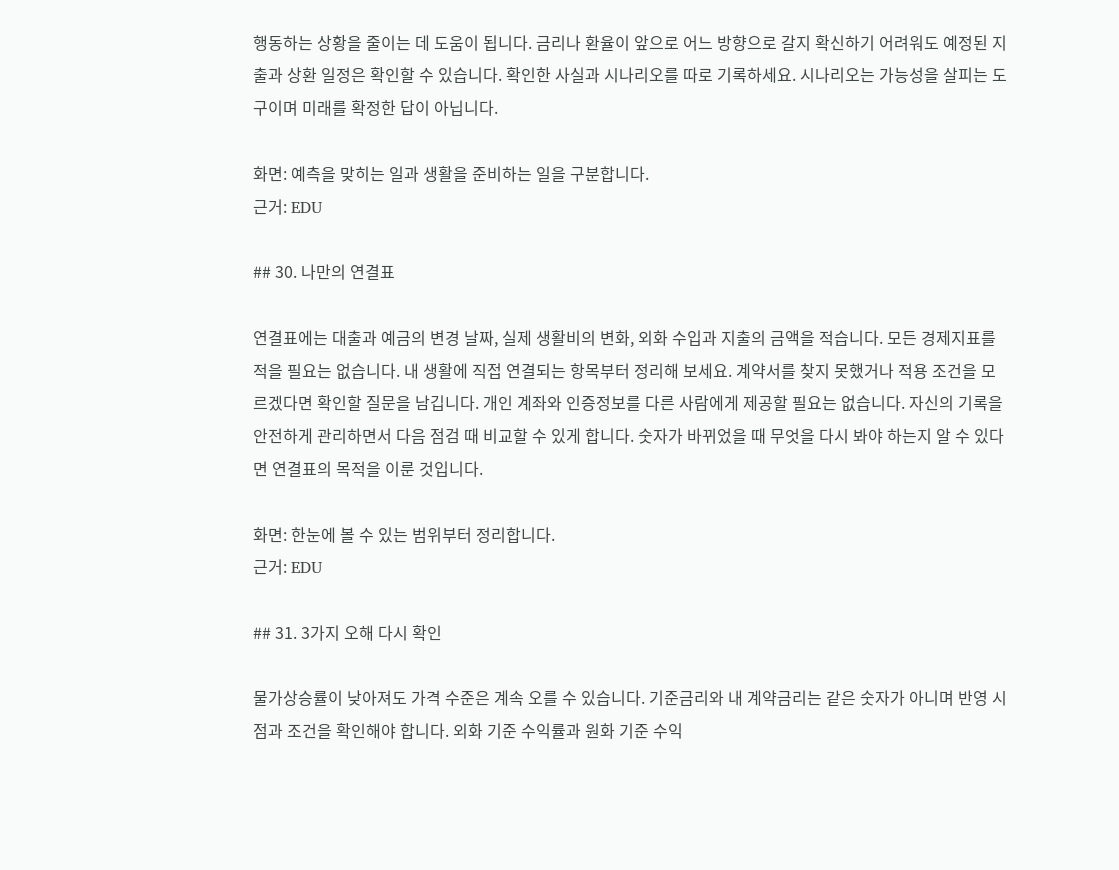행동하는 상황을 줄이는 데 도움이 됩니다. 금리나 환율이 앞으로 어느 방향으로 갈지 확신하기 어려워도 예정된 지출과 상환 일정은 확인할 수 있습니다. 확인한 사실과 시나리오를 따로 기록하세요. 시나리오는 가능성을 살피는 도구이며 미래를 확정한 답이 아닙니다.

화면: 예측을 맞히는 일과 생활을 준비하는 일을 구분합니다.
근거: EDU

## 30. 나만의 연결표

연결표에는 대출과 예금의 변경 날짜, 실제 생활비의 변화, 외화 수입과 지출의 금액을 적습니다. 모든 경제지표를 적을 필요는 없습니다. 내 생활에 직접 연결되는 항목부터 정리해 보세요. 계약서를 찾지 못했거나 적용 조건을 모르겠다면 확인할 질문을 남깁니다. 개인 계좌와 인증정보를 다른 사람에게 제공할 필요는 없습니다. 자신의 기록을 안전하게 관리하면서 다음 점검 때 비교할 수 있게 합니다. 숫자가 바뀌었을 때 무엇을 다시 봐야 하는지 알 수 있다면 연결표의 목적을 이룬 것입니다.

화면: 한눈에 볼 수 있는 범위부터 정리합니다.
근거: EDU

## 31. 3가지 오해 다시 확인

물가상승률이 낮아져도 가격 수준은 계속 오를 수 있습니다. 기준금리와 내 계약금리는 같은 숫자가 아니며 반영 시점과 조건을 확인해야 합니다. 외화 기준 수익률과 원화 기준 수익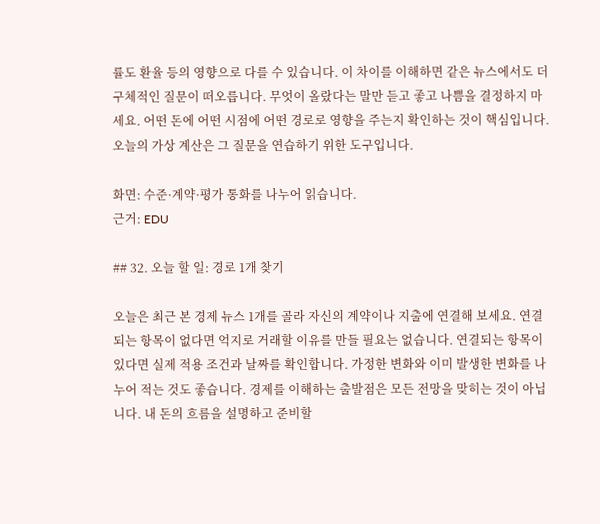률도 환율 등의 영향으로 다를 수 있습니다. 이 차이를 이해하면 같은 뉴스에서도 더 구체적인 질문이 떠오릅니다. 무엇이 올랐다는 말만 듣고 좋고 나쁨을 결정하지 마세요. 어떤 돈에 어떤 시점에 어떤 경로로 영향을 주는지 확인하는 것이 핵심입니다. 오늘의 가상 계산은 그 질문을 연습하기 위한 도구입니다.

화면: 수준·계약·평가 통화를 나누어 읽습니다.
근거: EDU

## 32. 오늘 할 일: 경로 1개 찾기

오늘은 최근 본 경제 뉴스 1개를 골라 자신의 계약이나 지출에 연결해 보세요. 연결되는 항목이 없다면 억지로 거래할 이유를 만들 필요는 없습니다. 연결되는 항목이 있다면 실제 적용 조건과 날짜를 확인합니다. 가정한 변화와 이미 발생한 변화를 나누어 적는 것도 좋습니다. 경제를 이해하는 출발점은 모든 전망을 맞히는 것이 아닙니다. 내 돈의 흐름을 설명하고 준비할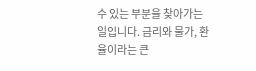수 있는 부분을 찾아가는 일입니다. 금리와 물가, 환율이라는 큰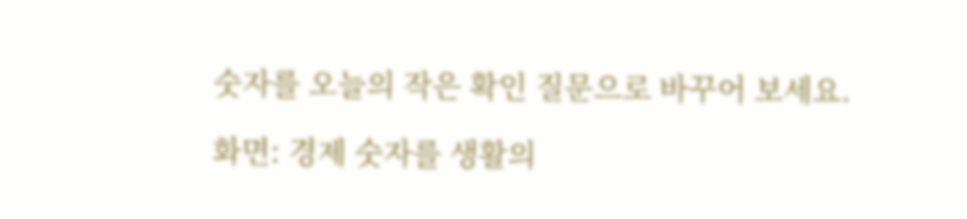숫자를 오늘의 작은 확인 질문으로 바꾸어 보세요.

화면: 경제 숫자를 생활의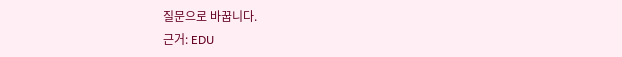질문으로 바꿉니다.
근거: EDU